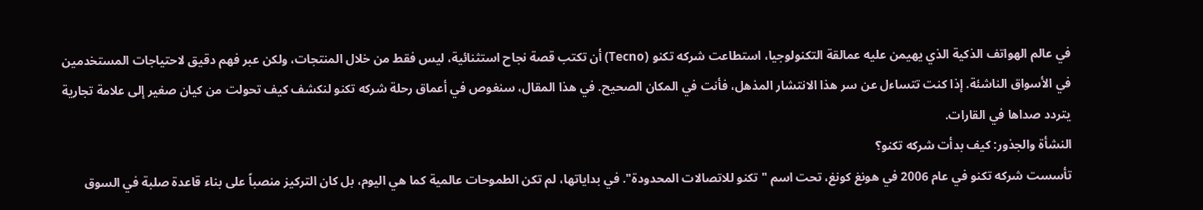في عالم الهواتف الذكية الذي يهيمن عليه عمالقة التكنولوجيا، استطاعت شركه تكنو (Tecno) أن تكتب قصة نجاح استثنائية، ليس فقط من خلال المنتجات، ولكن عبر فهم دقيق لاحتياجات المستخدمين في الأسواق الناشئة. إذا كنت تتساءل عن سر هذا الانتشار المذهل، فأنت في المكان الصحيح. في هذا المقال، سنغوص في أعماق رحلة شركه تكنو لنكشف كيف تحولت من كيان صغير إلى علامة تجارية يتردد صداها في القارات.
النشأة والجذور: كيف بدأت شركه تكنو؟
تأسست شركه تكنو في عام 2006 في هونغ كونغ، تحت اسم "تكنو للاتصالات المحدودة". في بداياتها، لم تكن الطموحات عالمية كما هي اليوم، بل كان التركيز منصباً على بناء قاعدة صلبة في السوق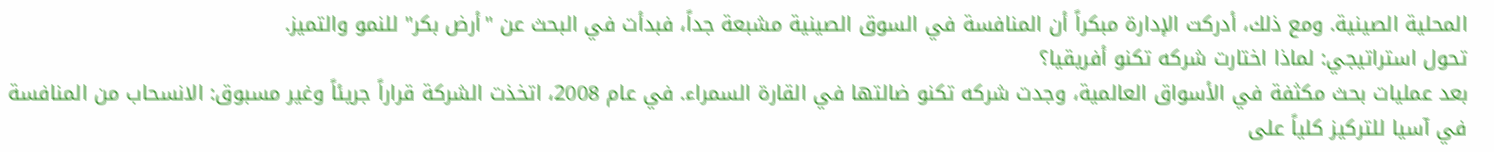المحلية الصينية. ومع ذلك، أدركت الإدارة مبكراً أن المنافسة في السوق الصينية مشبعة جداً، فبدأت في البحث عن "أرض بكر" للنمو والتميز.
تحول استراتيجي: لماذا اختارت شركه تكنو أفريقيا؟
بعد عمليات بحث مكثفة في الأسواق العالمية، وجدت شركه تكنو ضالتها في القارة السمراء. في عام 2008، اتخذت الشركة قراراً جريئاً وغير مسبوق: الانسحاب من المنافسة في آسيا للتركيز كلياً على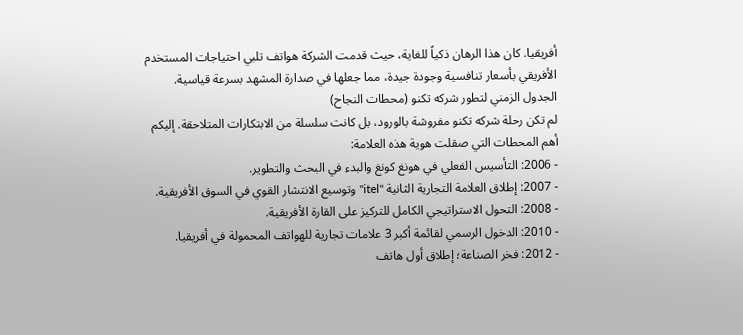أفريقيا. كان هذا الرهان ذكياً للغاية، حيث قدمت الشركة هواتف تلبي احتياجات المستخدم الأفريقي بأسعار تنافسية وجودة جيدة، مما جعلها في صدارة المشهد بسرعة قياسية.
الجدول الزمني لتطور شركه تكنو (محطات النجاح)
لم تكن رحلة شركه تكنو مفروشة بالورود، بل كانت سلسلة من الابتكارات المتلاحقة. إليكم أهم المحطات التي صقلت هوية هذه العلامة:
- 2006: التأسيس الفعلي في هونغ كونغ والبدء في البحث والتطوير.
- 2007: إطلاق العلامة التجارية الثانية "itel" وتوسيع الانتشار القوي في السوق الأفريقية.
- 2008: التحول الاستراتيجي الكامل للتركيز على القارة الأفريقية.
- 2010: الدخول الرسمي لقائمة أكبر 3 علامات تجارية للهواتف المحمولة في أفريقيا.
- 2012: فخر الصناعة؛ إطلاق أول هاتف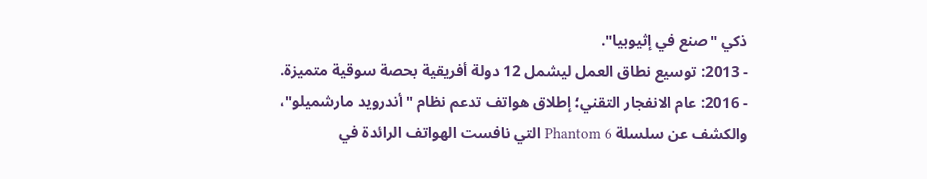ذكي "صنع في إثيوبيا".
- 2013: توسيع نطاق العمل ليشمل 12 دولة أفريقية بحصة سوقية متميزة.
- 2016: عام الانفجار التقني؛ إطلاق هواتف تدعم نظام "أندرويد مارشميلو"، والكشف عن سلسلة Phantom 6 التي نافست الهواتف الرائدة في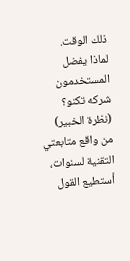ذلك الوقت.
لماذا يفضل المستخدمون شركه تكنو؟ (نظرة الخبير)
من واقع متابعتي التقنية لسنوات، أستطيع القول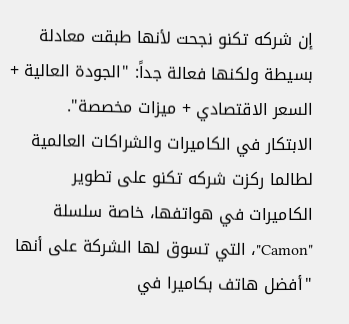إن شركه تكنو نجحت لأنها طبقت معادلة بسيطة ولكنها فعالة جداً: "الجودة العالية + السعر الاقتصادي + ميزات مخصصة".
الابتكار في الكاميرات والشراكات العالمية
لطالما ركزت شركه تكنو على تطوير الكاميرات في هواتفها، خاصة سلسلة "Camon"، التي تسوق لها الشركة على أنها "أفضل هاتف بكاميرا في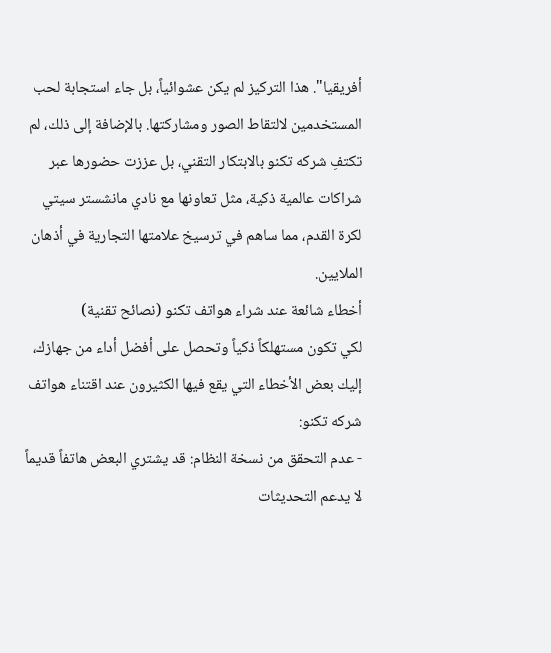أفريقيا". هذا التركيز لم يكن عشوائياً، بل جاء استجابة لحب المستخدمين لالتقاط الصور ومشاركتها. بالإضافة إلى ذلك، لم تكتفِ شركه تكنو بالابتكار التقني، بل عززت حضورها عبر شراكات عالمية ذكية، مثل تعاونها مع نادي مانشستر سيتي لكرة القدم، مما ساهم في ترسيخ علامتها التجارية في أذهان الملايين.
أخطاء شائعة عند شراء هواتف تكنو (نصائح تقنية)
لكي تكون مستهلكاً ذكياً وتحصل على أفضل أداء من جهازك، إليك بعض الأخطاء التي يقع فيها الكثيرون عند اقتناء هواتف شركه تكنو:
- عدم التحقق من نسخة النظام: قد يشتري البعض هاتفاً قديماً لا يدعم التحديثات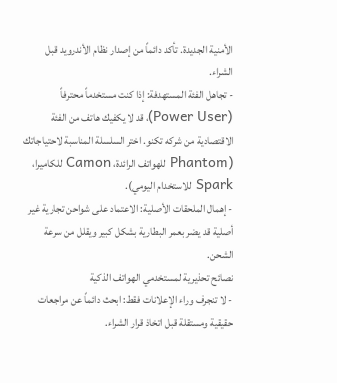الأمنية الجديدة. تأكد دائماً من إصدار نظام الأندرويد قبل الشراء.
- تجاهل الفئة المستهدفة: إذا كنت مستخدماً محترفاً (Power User)، قد لا يكفيك هاتف من الفئة الاقتصادية من شركه تكنو. اختر السلسلة المناسبة لاحتياجاتك (Phantom للهواتف الرائدة، Camon للكاميرا، Spark للاستخدام اليومي).
- إهمال الملحقات الأصلية: الاعتماد على شواحن تجارية غير أصلية قد يضر بعمر البطارية بشكل كبير ويقلل من سرعة الشحن.
نصائح تحذيرية لمستخدمي الهواتف الذكية
- لا تنجرف وراء الإعلانات فقط: ابحث دائماً عن مراجعات حقيقية ومستقلة قبل اتخاذ قرار الشراء.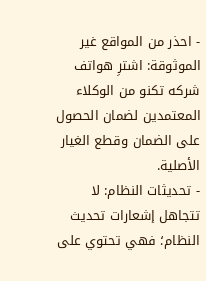- احذر من المواقع غير الموثوقة: اشترِ هواتف شركه تكنو من الوكلاء المعتمدين لضمان الحصول على الضمان وقطع الغيار الأصلية.
- تحديثات النظام: لا تتجاهل إشعارات تحديث النظام؛ فهي تحتوي على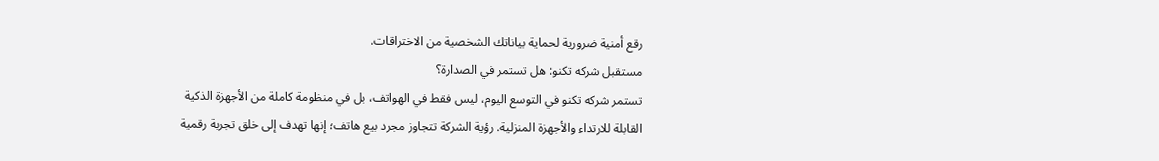رقع أمنية ضرورية لحماية بياناتك الشخصية من الاختراقات.
مستقبل شركه تكنو: هل تستمر في الصدارة؟
تستمر شركه تكنو في التوسع اليوم، ليس فقط في الهواتف، بل في منظومة كاملة من الأجهزة الذكية القابلة للارتداء والأجهزة المنزلية. رؤية الشركة تتجاوز مجرد بيع هاتف؛ إنها تهدف إلى خلق تجربة رقمية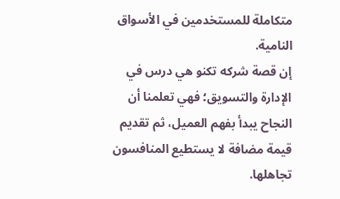متكاملة للمستخدمين في الأسواق النامية.
إن قصة شركه تكنو هي درس في الإدارة والتسويق؛ فهي تعلمنا أن النجاح يبدأ بفهم العميل، ثم تقديم قيمة مضافة لا يستطيع المنافسون تجاهلها.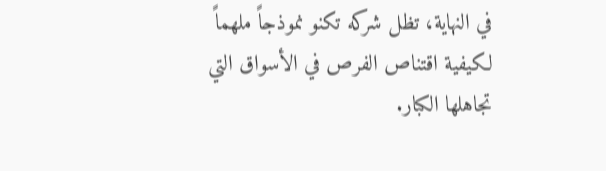في النهاية، تظل شركه تكنو نموذجاً ملهماً لكيفية اقتناص الفرص في الأسواق التي تجاهلها الكبار.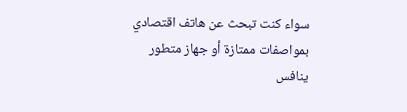سواء كنت تبحث عن هاتف اقتصادي بمواصفات ممتازة أو جهاز متطور ينافس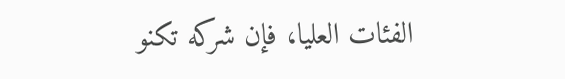الفئات العليا، فإن شركه تكنو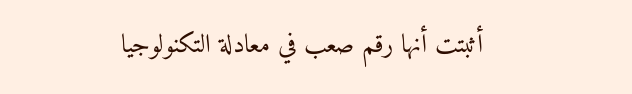أثبتت أنها رقم صعب في معادلة التكنولوجيا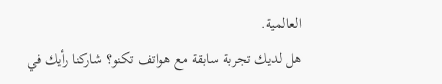العالمية.
هل لديك تجربة سابقة مع هواتف تكنو؟ شاركنا رأيك في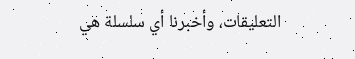التعليقات، وأخبرنا أي سلسلة هي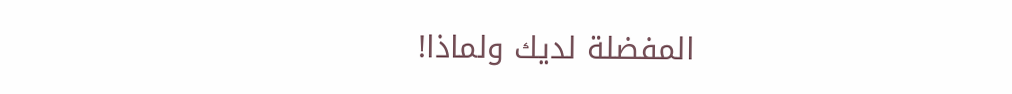المفضلة لديك ولماذا!